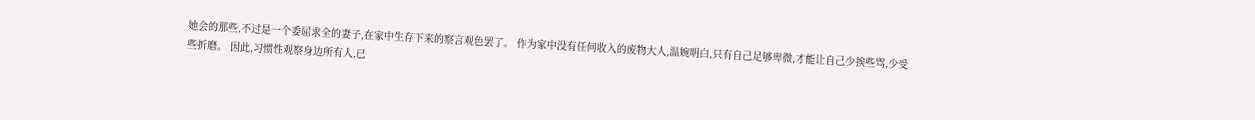她会的那些,不过是一个委屈求全的妻子,在家中生存下来的察言观色罢了。 作为家中没有任何收入的废物大人,温婉明白,只有自己足够卑微,才能让自己少挨些骂,少受些折磨。 因此,习惯性观察身边所有人,已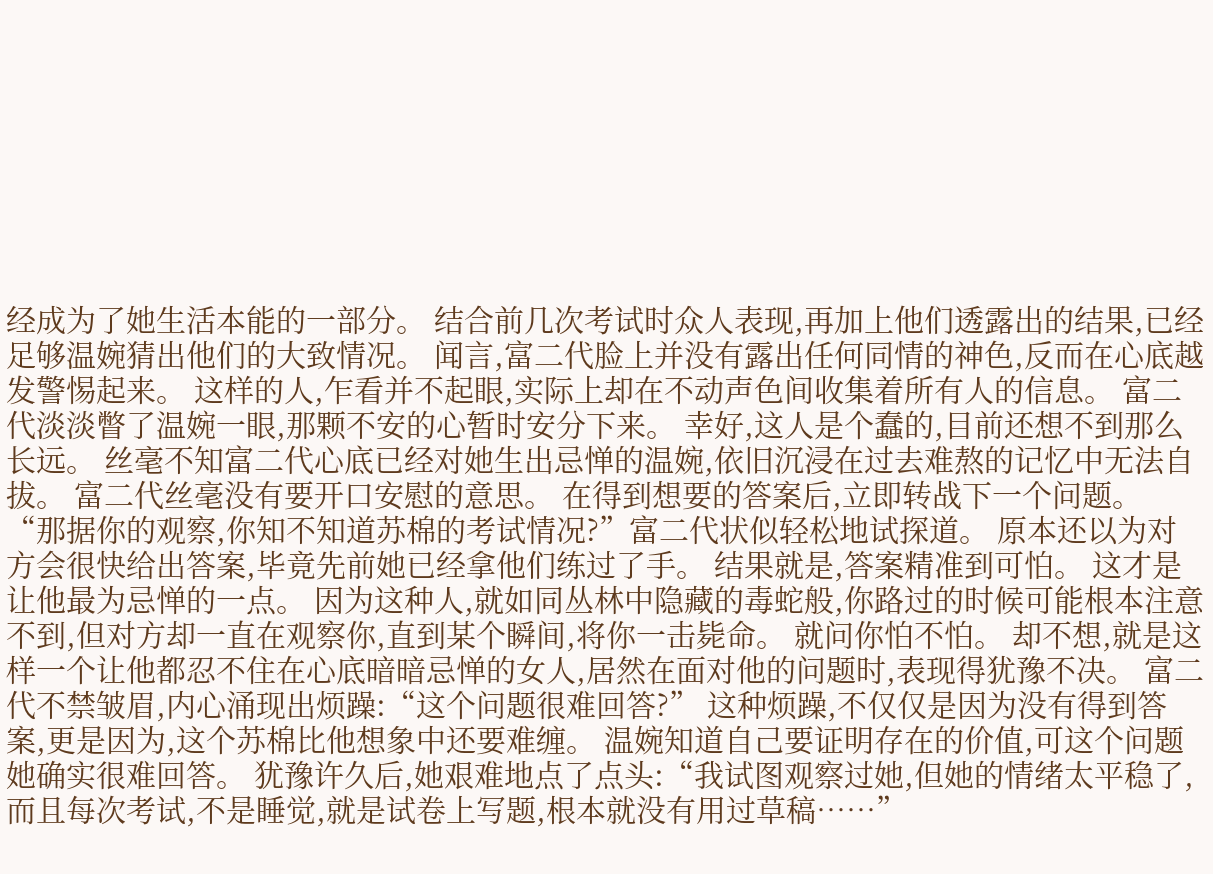经成为了她生活本能的一部分。 结合前几次考试时众人表现,再加上他们透露出的结果,已经足够温婉猜出他们的大致情况。 闻言,富二代脸上并没有露出任何同情的神色,反而在心底越发警惕起来。 这样的人,乍看并不起眼,实际上却在不动声色间收集着所有人的信息。 富二代淡淡瞥了温婉一眼,那颗不安的心暂时安分下来。 幸好,这人是个蠢的,目前还想不到那么长远。 丝毫不知富二代心底已经对她生出忌惮的温婉,依旧沉浸在过去难熬的记忆中无法自拔。 富二代丝毫没有要开口安慰的意思。 在得到想要的答案后,立即转战下一个问题。 “那据你的观察,你知不知道苏棉的考试情况?”富二代状似轻松地试探道。 原本还以为对方会很快给出答案,毕竟先前她已经拿他们练过了手。 结果就是,答案精准到可怕。 这才是让他最为忌惮的一点。 因为这种人,就如同丛林中隐藏的毒蛇般,你路过的时候可能根本注意不到,但对方却一直在观察你,直到某个瞬间,将你一击毙命。 就问你怕不怕。 却不想,就是这样一个让他都忍不住在心底暗暗忌惮的女人,居然在面对他的问题时,表现得犹豫不决。 富二代不禁皱眉,内心涌现出烦躁:“这个问题很难回答?” 这种烦躁,不仅仅是因为没有得到答案,更是因为,这个苏棉比他想象中还要难缠。 温婉知道自己要证明存在的价值,可这个问题她确实很难回答。 犹豫许久后,她艰难地点了点头:“我试图观察过她,但她的情绪太平稳了,而且每次考试,不是睡觉,就是试卷上写题,根本就没有用过草稿……”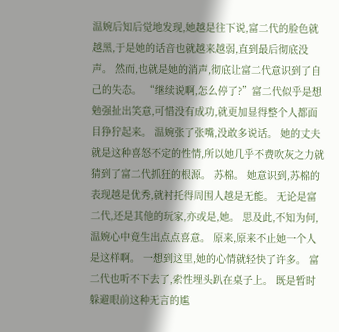温婉后知后觉地发现,她越是往下说,富二代的脸色就越黑,于是她的话音也就越来越弱,直到最后彻底没声。 然而,也就是她的消声,彻底让富二代意识到了自己的失态。 “继续说啊,怎么停了?”富二代似乎是想勉强扯出笑意,可惜没有成功,就更加显得整个人都面目狰狞起来。 温婉张了张嘴,没敢多说话。 她的丈夫就是这种喜怒不定的性情,所以她几乎不费吹灰之力就猜到了富二代抓狂的根源。 苏棉。 她意识到,苏棉的表现越是优秀,就衬托得周围人越是无能。 无论是富二代,还是其他的玩家,亦或是,她。 思及此,不知为何,温婉心中竟生出点点喜意。 原来,原来不止她一个人是这样啊。 一想到这里,她的心情就轻快了许多。 富二代也听不下去了,索性埋头趴在桌子上。 既是暂时躲避眼前这种无言的尴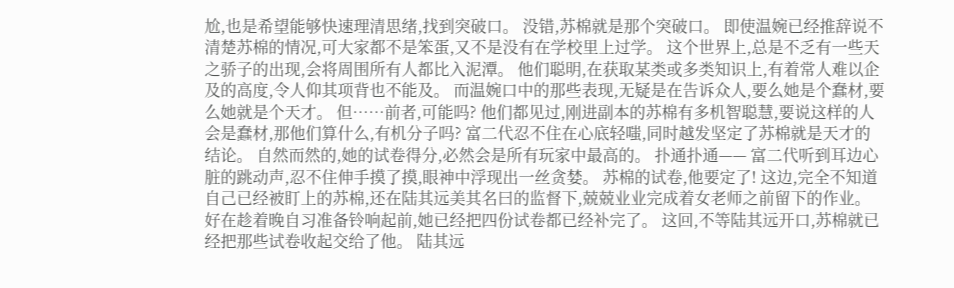尬,也是希望能够快速理清思绪,找到突破口。 没错,苏棉就是那个突破口。 即使温婉已经推辞说不清楚苏棉的情况,可大家都不是笨蛋,又不是没有在学校里上过学。 这个世界上,总是不乏有一些天之骄子的出现,会将周围所有人都比入泥潭。 他们聪明,在获取某类或多类知识上,有着常人难以企及的高度,令人仰其项背也不能及。 而温婉口中的那些表现,无疑是在告诉众人,要么她是个蠢材,要么她就是个天才。 但……前者,可能吗? 他们都见过,刚进副本的苏棉有多机智聪慧,要说这样的人会是蠢材,那他们算什么,有机分子吗? 富二代忍不住在心底轻嗤,同时越发坚定了苏棉就是天才的结论。 自然而然的,她的试卷得分,必然会是所有玩家中最高的。 扑通扑通—— 富二代听到耳边心脏的跳动声,忍不住伸手摸了摸,眼神中浮现出一丝贪婪。 苏棉的试卷,他要定了! 这边,完全不知道自己已经被盯上的苏棉,还在陆其远美其名曰的监督下,兢兢业业完成着女老师之前留下的作业。 好在趁着晚自习准备铃响起前,她已经把四份试卷都已经补完了。 这回,不等陆其远开口,苏棉就已经把那些试卷收起交给了他。 陆其远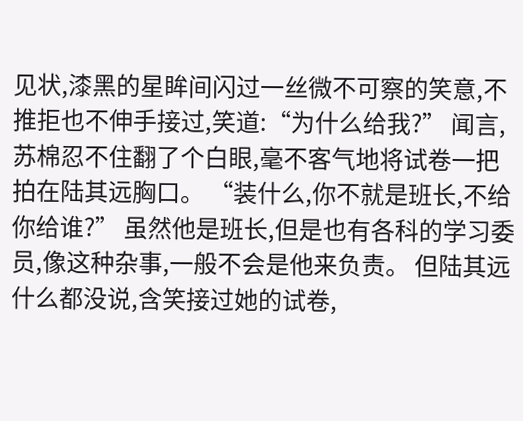见状,漆黑的星眸间闪过一丝微不可察的笑意,不推拒也不伸手接过,笑道:“为什么给我?” 闻言,苏棉忍不住翻了个白眼,毫不客气地将试卷一把拍在陆其远胸口。 “装什么,你不就是班长,不给你给谁?” 虽然他是班长,但是也有各科的学习委员,像这种杂事,一般不会是他来负责。 但陆其远什么都没说,含笑接过她的试卷,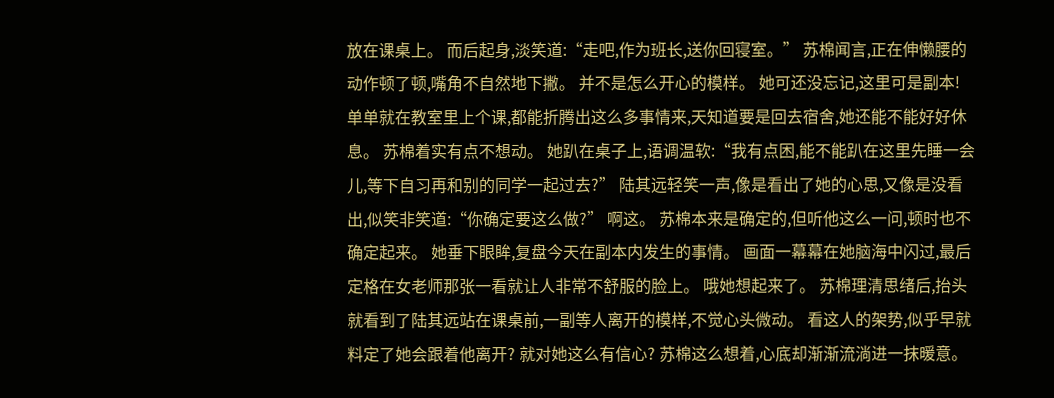放在课桌上。 而后起身,淡笑道:“走吧,作为班长,送你回寝室。” 苏棉闻言,正在伸懒腰的动作顿了顿,嘴角不自然地下撇。 并不是怎么开心的模样。 她可还没忘记,这里可是副本! 单单就在教室里上个课,都能折腾出这么多事情来,天知道要是回去宿舍,她还能不能好好休息。 苏棉着实有点不想动。 她趴在桌子上,语调温软:“我有点困,能不能趴在这里先睡一会儿,等下自习再和别的同学一起过去?” 陆其远轻笑一声,像是看出了她的心思,又像是没看出,似笑非笑道:“你确定要这么做?” 啊这。 苏棉本来是确定的,但听他这么一问,顿时也不确定起来。 她垂下眼眸,复盘今天在副本内发生的事情。 画面一幕幕在她脑海中闪过,最后定格在女老师那张一看就让人非常不舒服的脸上。 哦她想起来了。 苏棉理清思绪后,抬头就看到了陆其远站在课桌前,一副等人离开的模样,不觉心头微动。 看这人的架势,似乎早就料定了她会跟着他离开? 就对她这么有信心? 苏棉这么想着,心底却渐渐流淌进一抹暖意。